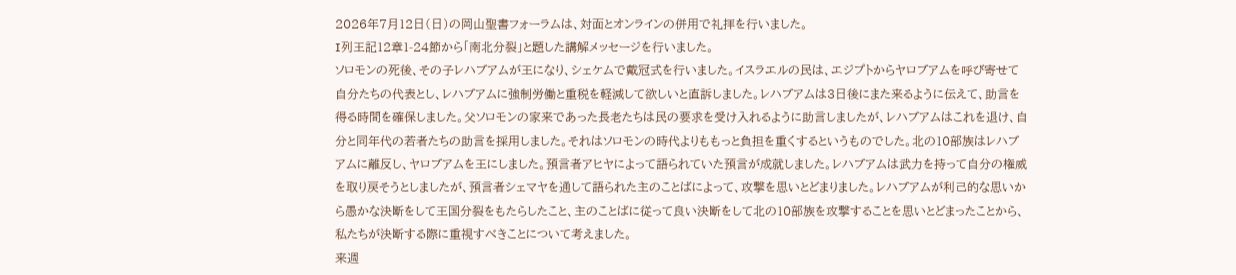2026年7月12日(日)の岡山聖書フォーラムは、対面とオンラインの併用で礼拝を行いました。
I列王記12章1-24節から「南北分裂」と題した講解メッセージを行いました。
ソロモンの死後、その子レハブアムが王になり、シェケムで戴冠式を行いました。イスラエルの民は、エジプトからヤロブアムを呼び寄せて自分たちの代表とし、レハブアムに強制労働と重税を軽減して欲しいと直訴しました。レハブアムは3日後にまた来るように伝えて、助言を得る時間を確保しました。父ソロモンの家来であった長老たちは民の要求を受け入れるように助言しましたが、レハブアムはこれを退け、自分と同年代の若者たちの助言を採用しました。それはソロモンの時代よりももっと負担を重くするというものでした。北の10部族はレハブアムに離反し、ヤロブアムを王にしました。預言者アヒヤによって語られていた預言が成就しました。レハブアムは武力を持って自分の権威を取り戻そうとしましたが、預言者シェマヤを通して語られた主のことばによって、攻撃を思いとどまりました。レハブアムが利己的な思いから愚かな決断をして王国分裂をもたらしたこと、主のことばに従って良い決断をして北の10部族を攻撃することを思いとどまったことから、私たちが決断する際に重視すべきことについて考えました。
来週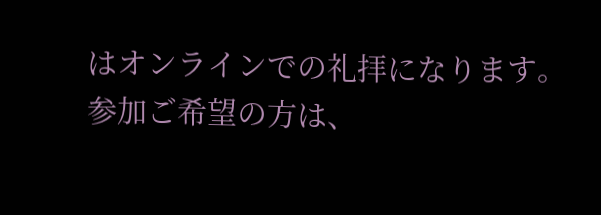はオンラインでの礼拝になります。参加ご希望の方は、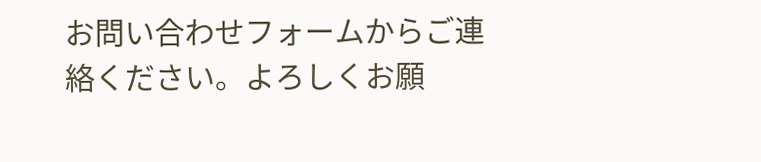お問い合わせフォームからご連絡ください。よろしくお願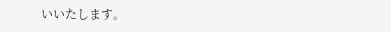いいたします。